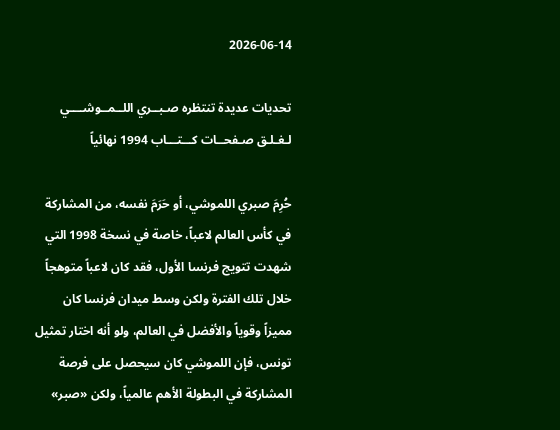2026-06-14

تحديات عديدة تنتظره صـبــري اللــمــوشــــي لـغـلـق صـفحــات كـــتـــاب 1994 نهائياً

حُرِمَ صبري اللموشي، أو حَرَمَ نفسه، من المشاركة في كأس العالم لاعباً، خاصة في نسخة 1998 التي شهدت تتويج فرنسا الأول، فقد كان لاعباً متوهجاً خلال تلك الفترة ولكن وسط ميدان فرنسا كان مميزاً وقوياً والأفضل في العالم، ولو أنه اختار تمثيل تونس، فإن اللموشي كان سيحصل على فرصة المشاركة في البطولة الأهم عالمياً، ولكن «صبر»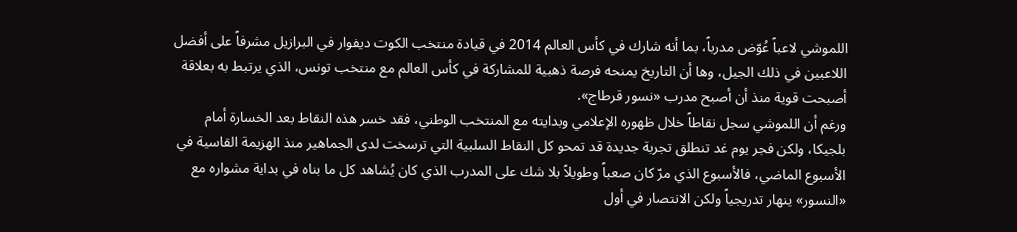اللموشي لاعباً عُوّض مدرباً، بما أنه شارك في كأس العالم 2014 في قيادة منتخب الكوت ديفوار في البرازيل مشرفاً على أفضل اللاعبين في ذلك الجيل، وها أن التاريخ يمنحه فرصة ذهبية للمشاركة في كأس العالم مع منتخب تونس، الذي يرتبط به بعلاقة أصبحت قوية منذ أن أصبح مدرب «نسور قرطاج».
ورغم أن اللموشي سجل نقاطاً خلال ظهوره الإعلامي وبدايته مع المنتخب الوطني، فقد خسر هذه النقاط بعد الخسارة أمام بلجيكا، ولكن فجر يوم غد تنطلق تجربة جديدة قد تمحو كل النقاط السلبية التي ترسخت لدى الجماهير منذ الهزيمة القاسية في الأسبوع الماضي، فالأسبوع الذي مرّ كان صعباً وطويلاً بلا شك على المدرب الذي كان يُشاهد كل ما بناه في بداية مشواره مع «النسور» ينهار تدريجياً ولكن الانتصار في أول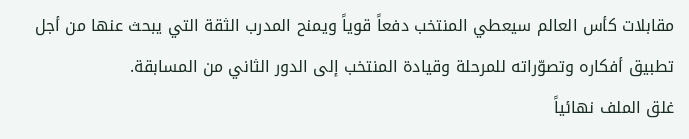مقابلات كأس العالم سيعطي المنتخب دفعاً قوياً ويمنح المدرب الثقة التي يبحث عنها من أجل تطبيق أفكاره وتصوّراته للمرحلة وقيادة المنتخب إلى الدور الثاني من المسابقة.
غلق الملف نهائياً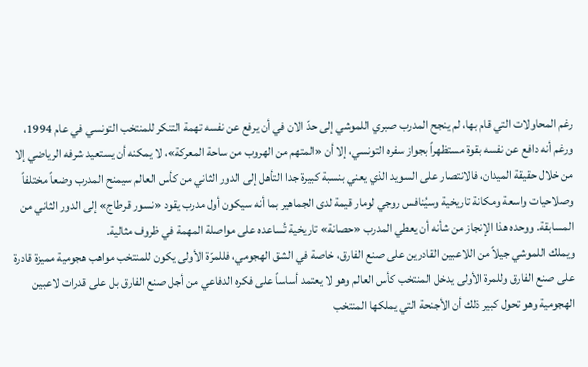رغم المحاولات التي قام بها، لم ينجح المدرب صبري اللموشي إلى حدّ الان في أن يرفع عن نفسه تهمة التنكر للمنتخب التونسي في عام 1994، ورغم أنه دافع عن نفسه بقوة مستظهراً بجواز سفره التونسي، إلا أن «المتهم من الهروب من ساحة المعركة»، لا يمكنه أن يستعيد شرفه الرياضي إلا من خلال حقيقة الميدان، فالانتصار على السويد الذي يعني بنسبة كبيرة جدا التأهل إلى الدور الثاني من كأس العالم سيمنح المدرب وضعاً مختلفاً وصلاحيات واسعة ومكانة تاريخية وسيُنافس روجي لومار قيمة لدى الجماهير بما أنه سيكون أول مدرب يقود «نسور قرطاج» إلى الدور الثاني من المسابقة. ووحده هذا الإنجاز من شأنه أن يعطي المدرب «حصانة» تاريخية تُساعده على مواصلة المهمة في ظروف مثالية.
ويملك اللموشي جيلاً من اللاعبين القادرين على صنع الفارق، خاصة في الشق الهجومي، فللمرّة الأولى يكون للمنتخب مواهب هجومية مميزة قادرة على صنع الفارق وللمرة الأولى يدخل المنتخب كأس العالم وهو لا يعتمد أساساً على فكره الدفاعي من أجل صنع الفارق بل على قدرات لاعبين الهجومية وهو تحول كبير ذلك أن الأجنحة التي يملكها المنتخب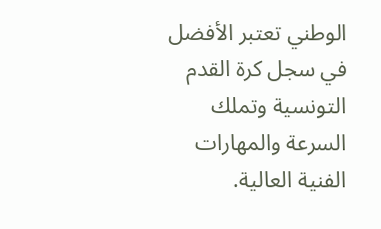الوطني تعتبر الأفضل في سجل كرة القدم التونسية وتملك السرعة والمهارات الفنية العالية.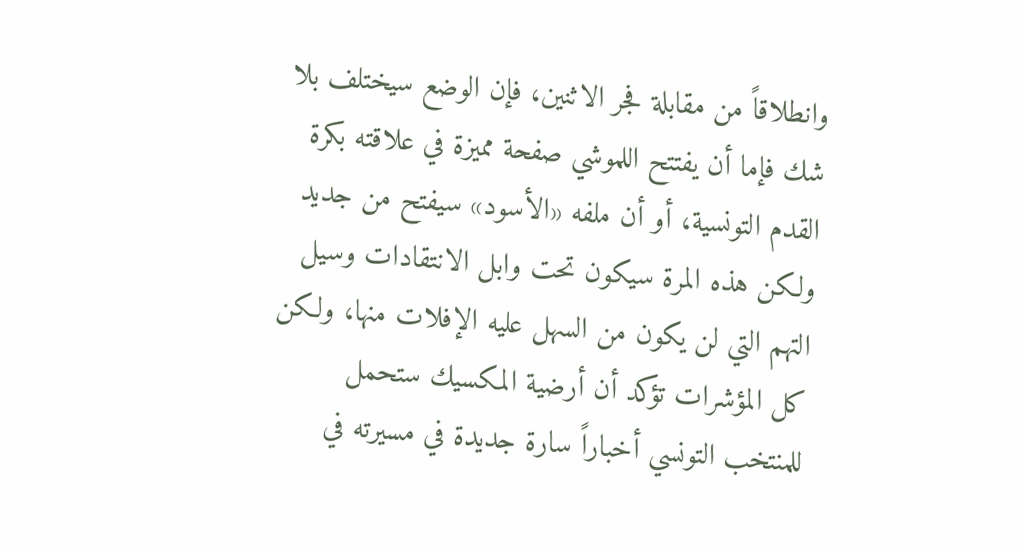وانطلاقاً من مقابلة فجر الاثنين، فإن الوضع سيختلف بلا شك فإما أن يفتتح اللموشي صفحة مميزة في علاقته بكرة القدم التونسية، أو أن ملفه «الأسود» سيفتح من جديد ولكن هذه المرة سيكون تحت وابل الانتقادات وسيل التهم التي لن يكون من السهل عليه الإفلات منها، ولكن كل المؤشرات تؤكد أن أرضية المكسيك ستحمل للمنتخب التونسي أخباراً سارة جديدة في مسيرته في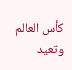كأس العالم وتعيد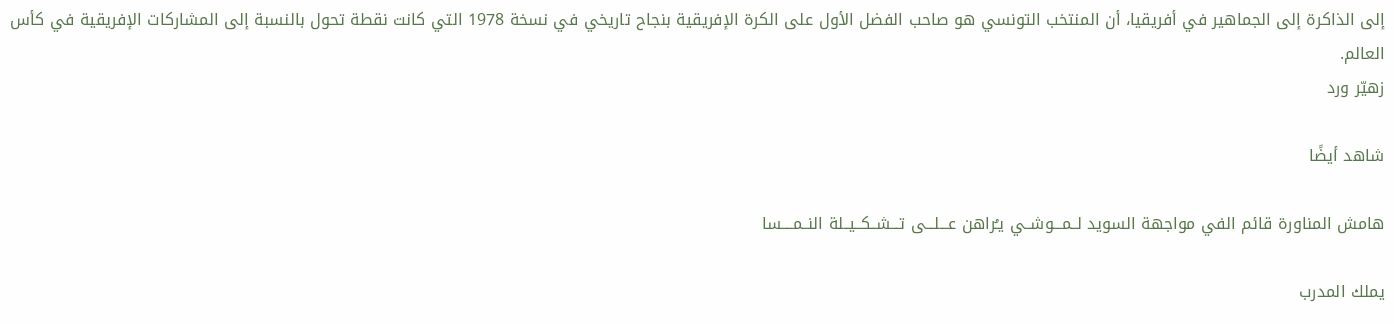إلى الذاكرة إلى الجماهير في أفريقيا، أن المنتخب التونسي هو صاحب الفضل الأول على الكرة الإفريقية بنجاح تاريخي في نسخة 1978 التي كانت نقطة تحول بالنسبة إلى المشاركات الإفريقية في كأس العالم.
زهيّر ورد

شاهد أيضًا

هامش المناورة قائم الفي مواجهة السويد لــمـــوشــي يـُراهن عـــلـــى تـــشــكــيــلة النــمــــسا

يملك المدرب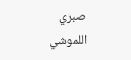صبري اللموشي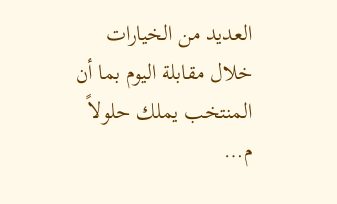العديد من الخيارات خلال مقابلة اليوم بما أن المنتخب يملك حلولاً م…